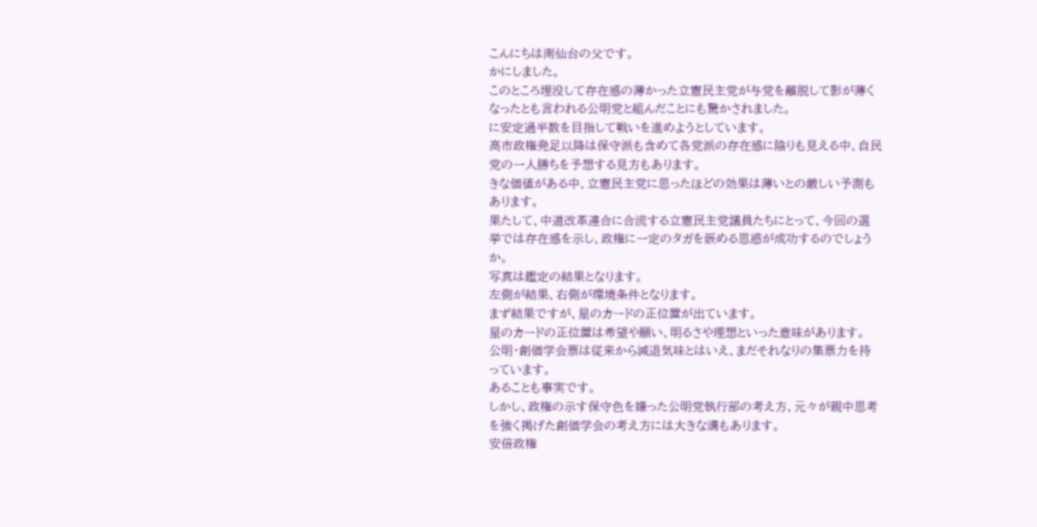こんにちは南仙台の父です。
かにしました。
このところ埋没して存在感の薄かった立憲民主党が与党を離脱して影が薄く
なったとも言われる公明党と組んだことにも驚かされました。
に安定過半数を目指して戦いを進めようとしています。
高市政権発足以降は保守派も含めて各党派の存在感に陰りも見える中、自民
党の一人勝ちを予想する見方もあります。
きな価値がある中、立憲民主党に思ったほどの効果は薄いとの厳しい予測も
あります。
果たして、中道改革連合に合流する立憲民主党議員たちにとって、今回の選
挙では存在感を示し、政権に一定のタガを嵌める思惑が成功するのでしょう
か。
写真は鑑定の結果となります。
左側が結果、右側が環境条件となります。
まず結果ですが、星のカードの正位置が出ています。
星のカードの正位置は希望や願い、明るさや理想といった意味があります。
公明・創価学会票は従来から減退気味とはいえ、まだそれなりの集票力を持
っています。
あることも事実です。
しかし、政権の示す保守色を嫌った公明党執行部の考え方、元々が親中思考
を強く掲げた創価学会の考え方には大きな溝もあります。
安倍政権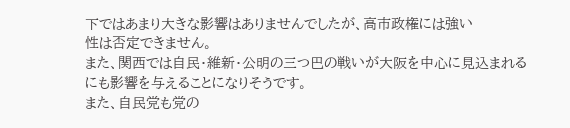下ではあまり大きな影響はありませんでしたが、高市政権には強い
性は否定できません。
また、関西では自民・維新・公明の三つ巴の戦いが大阪を中心に見込まれる
にも影響を与えることになりそうです。
また、自民党も党の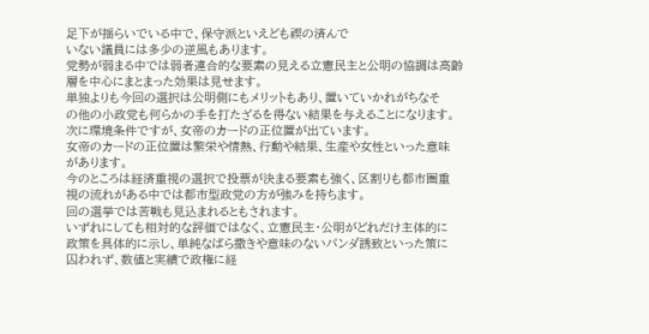足下が揺らいでいる中で、保守派といえども禊の済んで
いない議員には多少の逆風もあります。
党勢が弱まる中では弱者連合的な要素の見える立憲民主と公明の協調は高齢
層を中心にまとまった効果は見せます。
単独よりも今回の選択は公明側にもメリットもあり、置いていかれがちなそ
の他の小政党も何らかの手を打たざるを得ない結果を与えることになります。
次に環境条件ですが、女帝のカードの正位置が出ています。
女帝のカードの正位置は繁栄や情熱、行動や結果、生産や女性といった意味
があります。
今のところは経済重視の選択で投票が決まる要素も強く、区割りも都市圏重
視の流れがある中では都市型政党の方が強みを持ちます。
回の選挙では苦戦も見込まれるともされます。
いずれにしても相対的な評価ではなく、立憲民主・公明がどれだけ主体的に
政策を具体的に示し、単純なばら撒きや意味のないパンダ誘致といった策に
囚われず、数値と実績で政権に経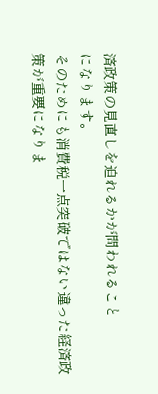済政策の見直しを迫れるかが問われること
になります。
そのためにも消費税一点突破ではない違った経済政策が重要になりま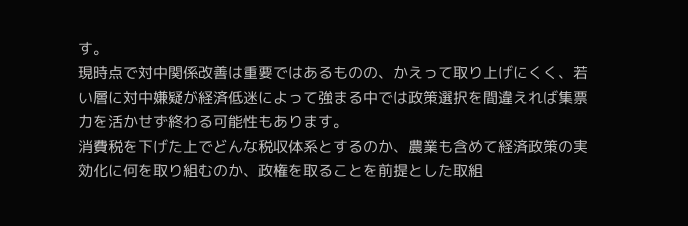す。
現時点で対中関係改善は重要ではあるものの、かえって取り上げにくく、若
い層に対中嫌疑が経済低迷によって強まる中では政策選択を間違えれば集票
力を活かせず終わる可能性もあります。
消費税を下げた上でどんな税収体系とするのか、農業も含めて経済政策の実
効化に何を取り組むのか、政権を取ることを前提とした取組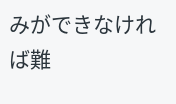みができなけれ
ば難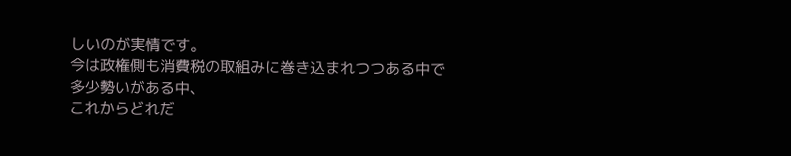しいのが実情です。
今は政権側も消費税の取組みに巻き込まれつつある中で多少勢いがある中、
これからどれだ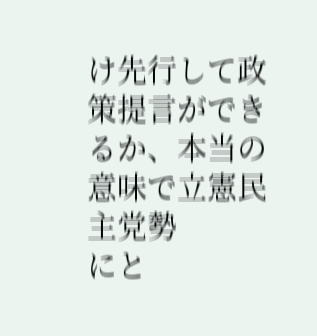け先行して政策提言ができるか、本当の意味で立憲民主党勢
にと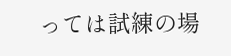っては試練の場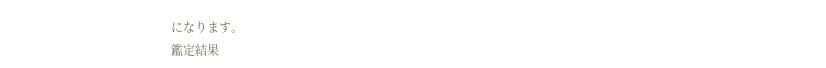になります。
鑑定結果